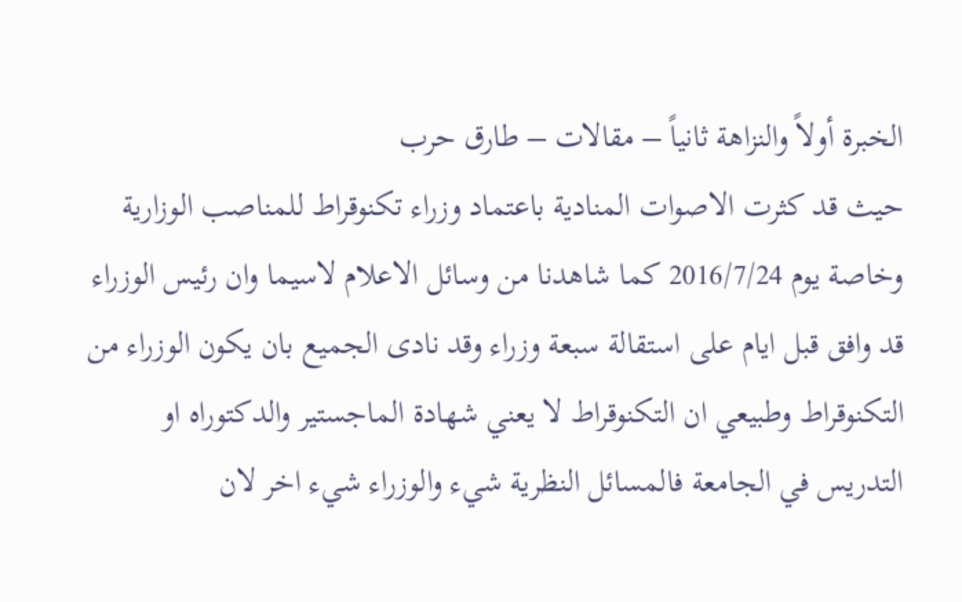الخبرة أولاً والنزاهة ثانياً – مقالات – طارق حرب
حيث قد كثرت الاصوات المنادية باعتماد وزراء تكنوقراط للمناصب الوزارية وخاصة يوم 2016/7/24 كما شاهدنا من وسائل الاعلام لاسيما وان رئيس الوزراء قد وافق قبل ايام على استقالة سبعة وزراء وقد نادى الجميع بان يكون الوزراء من التكنوقراط وطبيعي ان التكنوقراط لا يعني شهادة الماجستير والدكتوراه او التدريس في الجامعة فالمسائل النظرية شيء والوزراء شيء اخر لان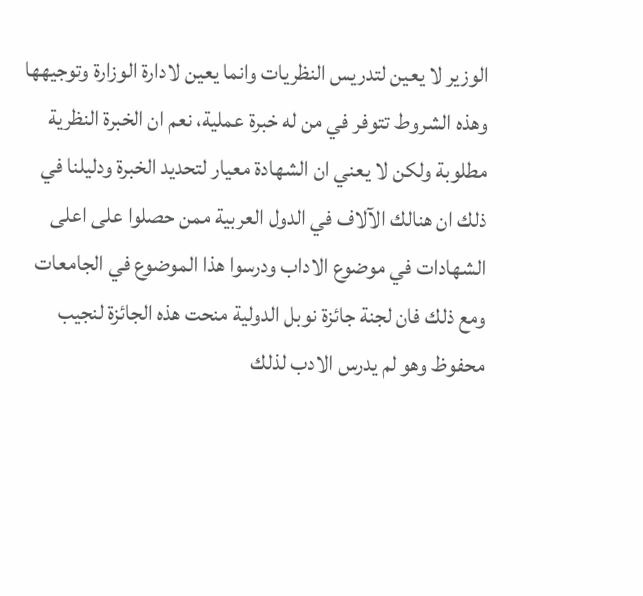الوزير لا يعين لتدريس النظريات وانما يعين لادارة الوزارة وتوجيهها وهذه الشروط تتوفر في من له خبرة عملية، نعم ان الخبرة النظرية مطلوبة ولكن لا يعني ان الشهادة معيار لتحديد الخبرة ودليلنا في ذلك ان هنالك الآلاف في الدول العربية ممن حصلوا على اعلى الشهادات في موضوع الاداب ودرسوا هذا الموضوع في الجامعات ومع ذلك فان لجنة جائزة نوبل الدولية منحت هذه الجائزة لنجيب محفوظ وهو لم يدرس الادب لذلك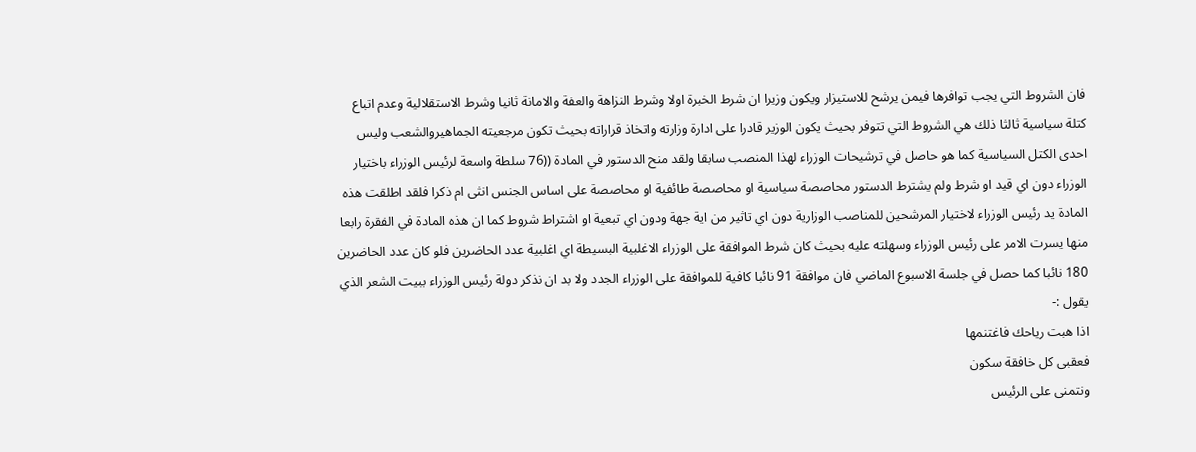فان الشروط التي يجب توافرها فيمن يرشح للاستيزار ويكون وزيرا ان شرط الخبرة اولا وشرط النزاهة والعفة والامانة ثانيا وشرط الاستقلالية وعدم اتباع كتلة سياسية ثالثا ذلك هي الشروط التي تتوفر بحيث يكون الوزير قادرا على ادارة وزارته واتخاذ قراراته بحيث تكون مرجعيته الجماهيروالشعب وليس احدى الكتل السياسية كما هو حاصل في ترشيحات الوزراء لهذا المنصب سابقا ولقد منح الدستور في المادة ((76 سلطة واسعة لرئيس الوزراء باختيار الوزراء دون اي قيد او شرط ولم يشترط الدستور محاصصة سياسية او محاصصة طائفية او محاصصة على اساس الجنس انثى ام ذكرا فلقد اطلقت هذه المادة يد رئيس الوزراء لاختيار المرشحين للمناصب الوزارية دون اي تاثير من اية جهة ودون اي تبعية او اشتراط شروط كما ان هذه المادة في الفقرة رابعا منها يسرت الامر على رئيس الوزراء وسهلته عليه بحيث كان شرط الموافقة على الوزراء الاغلبية البسيطة اي اغلبية عدد الحاضرين فلو كان عدد الحاضرين 180 نائبا كما حصل في جلسة الاسبوع الماضي فان موافقة 91 نائبا كافية للموافقة على الوزراء الجدد ولا بد ان نذكر دولة رئيس الوزراء ببيت الشعر الذي يقول :-
اذا هبت رياحك فاغتنمها
فعقبى كل خافقة سكون
ونتمنى على الرئيس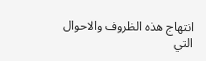انتهاج هذه الظروف والاحوال التي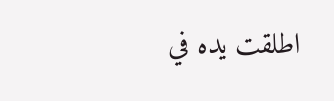اطلقت يده في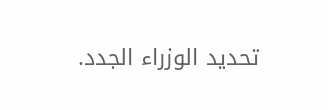تحديد الوزراء الجدد.